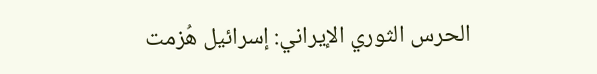الحرس الثوري الإيراني: إسرائيل هُزمت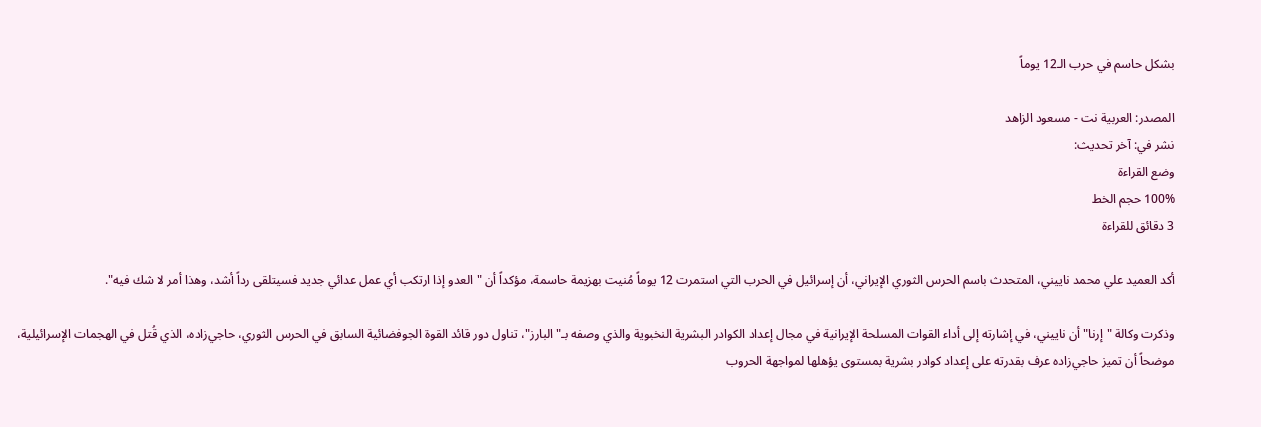بشكل حاسم في حرب الـ12 يوماً

المصدر: العربية نت - مسعود الزاهد
نشر في: آخر تحديث:
وضع القراءة
100% حجم الخط
3 دقائق للقراءة

أكد العميد علي محمد ناييني، المتحدث باسم الحرس الثوري الإيراني، أن إسرائيل في الحرب التي استمرت 12 يوماً مُنيت بهزيمة حاسمة، مؤكداً أن "العدو إذا ارتكب أي عمل عدائي جديد فسيتلقى رداً أشد، وهذا أمر لا شك فيه".

وذكرت وكالة "إرنا" أن ناييني، في إشارته إلى أداء القوات المسلحة الإيرانية في مجال إعداد الكوادر البشرية النخبوية والذي وصفه بـ"البارز"، تناول دور قائد القوة الجوفضائية السابق في الحرس الثوري، حاجي‌زاده، الذي قُتل في الهجمات الإسرائيلية، موضحاً أن تميز حاجي‌زاده عرف بقدرته على إعداد كوادر بشرية بمستوى يؤهلها لمواجهة الحروب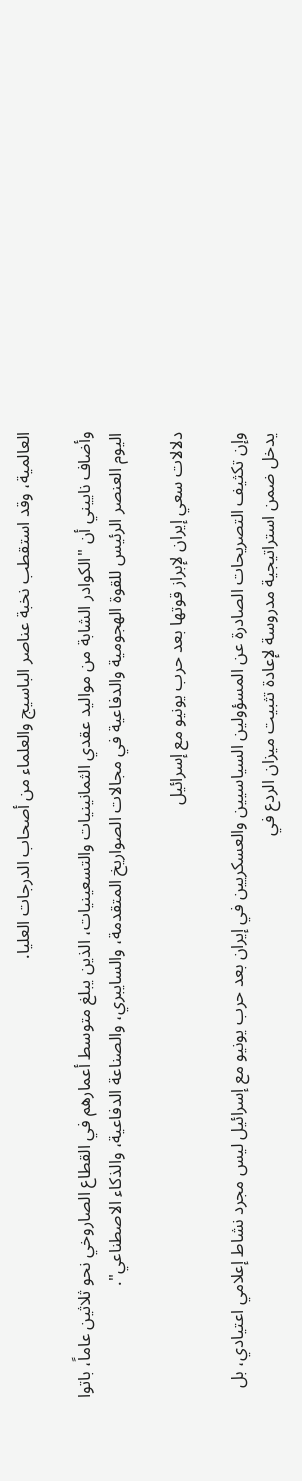العالمية، وقد استقطب نخبة عناصر الباسيج والعلماء من أصحاب الدرجات العليا.

وأضاف ناييني أن "الكوادر الشابة من مواليد عقدي الثمانينيات والتسعينيات، الذين يبلغ متوسط أعمارهم في القطاع الصاروخي نحو ثلاثين عاماً، باتوا اليوم العنصر الرئيس للقوة الهجومية والدفاعية في مجالات الصواريخ المتقدمة، والسايبري، والصناعة الدفاعية، والذكاء الاصطناعي".

دلالات سعي إيران لإبراز قوتها بعد حرب يونيو مع إسرائيل

وإن تكثيف التصريحات الصادرة عن المسؤولين السياسيين والعسكريين في إيران بعد حرب يونيو مع إسرائيل ليس مجرد نشاط إعلامي اعتيادي، بل يدخل ضمن استراتيجية مدروسة لإعادة تثبيت ميزان الردع في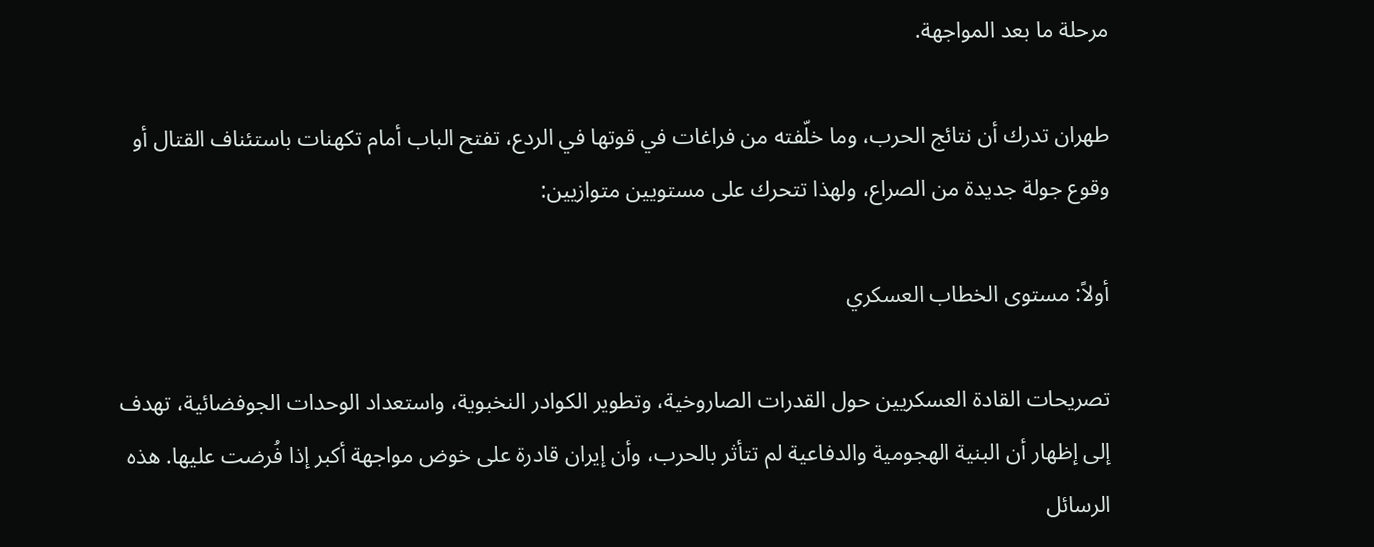مرحلة ما بعد المواجهة.

طهران تدرك أن نتائج الحرب، وما خلّفته من فراغات في قوتها في الردع، تفتح الباب أمام تكهنات باستئناف القتال أو وقوع جولة جديدة من الصراع، ولهذا تتحرك على مستويين متوازيين:

أولاً: مستوى الخطاب العسكري

تصريحات القادة العسكريين حول القدرات الصاروخية، وتطوير الكوادر النخبوية، واستعداد الوحدات الجوفضائية، تهدف إلى إظهار أن البنية الهجومية والدفاعية لم تتأثر بالحرب، وأن إيران قادرة على خوض مواجهة أكبر إذا فُرضت عليها. هذه الرسائل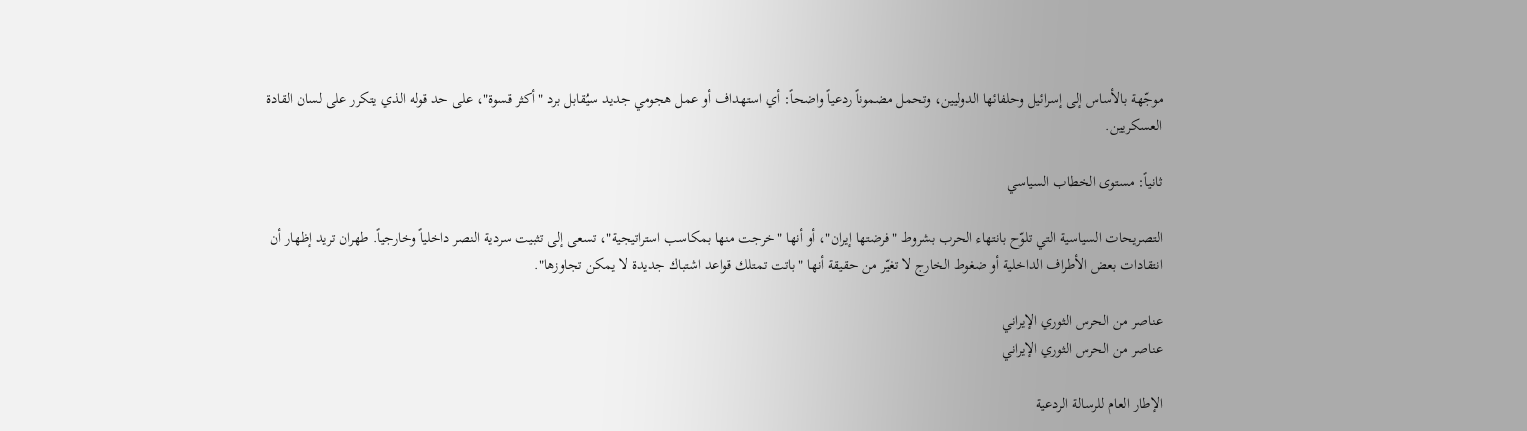موجّهة بالأساس إلى إسرائيل وحلفائها الدوليين، وتحمل مضموناً ردعياً واضحاً: أي استهداف أو عمل هجومي جديد سيُقابل برد "أكثر قسوة"، على حد قوله الذي يتكرر على لسان القادة العسكريين.

ثانياً: مستوى الخطاب السياسي

التصريحات السياسية التي تلوّح بانتهاء الحرب بشروط "فرضتها إيران"، أو أنها "خرجت منها بمكاسب استراتيجية"، تسعى إلى تثبيت سردية النصر داخلياً وخارجياً. طهران تريد إظهار أن انتقادات بعض الأطراف الداخلية أو ضغوط الخارج لا تغيّر من حقيقة أنها "باتت تمتلك قواعد اشتباك جديدة لا يمكن تجاوزها".

عناصر من الحرس الثوري الإيراني
عناصر من الحرس الثوري الإيراني

الإطار العام للرسالة الردعية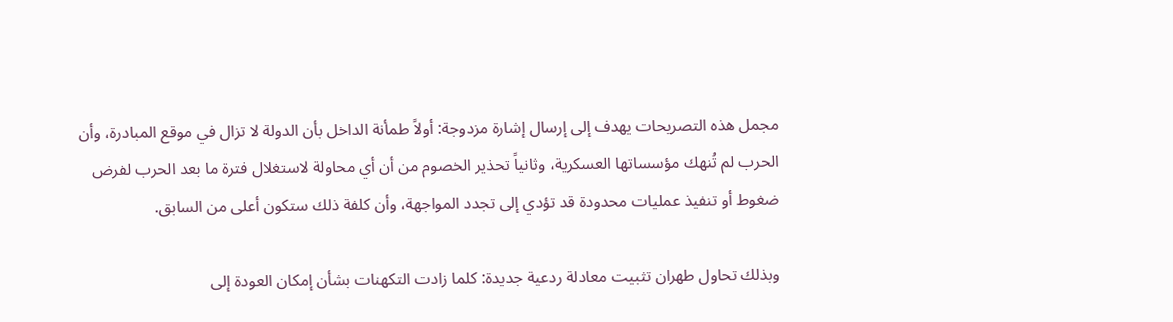مجمل هذه التصريحات يهدف إلى إرسال إشارة مزدوجة: أولاً طمأنة الداخل بأن الدولة لا تزال في موقع المبادرة، وأن الحرب لم تُنهك مؤسساتها العسكرية، وثانياً تحذير الخصوم من أن أي محاولة لاستغلال فترة ما بعد الحرب لفرض ضغوط أو تنفيذ عمليات محدودة قد تؤدي إلى تجدد المواجهة، وأن كلفة ذلك ستكون أعلى من السابق.

وبذلك تحاول طهران تثبيت معادلة ردعية جديدة: كلما زادت التكهنات بشأن إمكان العودة إلى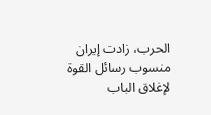الحرب، زادت إيران منسوب رسائل القوة لإغلاق الباب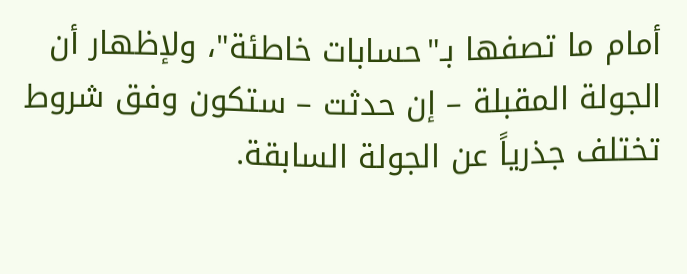أمام ما تصفها بـ"حسابات خاطئة"، ولإظهار أن الجولة المقبلة – إن حدثت – ستكون وفق شروط تختلف جذرياً عن الجولة السابقة.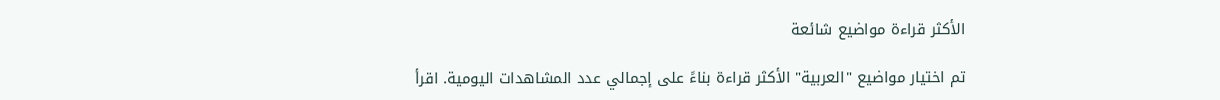الأكثر قراءة مواضيع شائعة

تم اختيار مواضيع "العربية" الأكثر قراءة بناءً على إجمالي عدد المشاهدات اليومية. اقرأ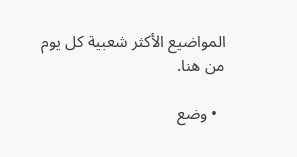المواضيع الأكثر شعبية كل يوم من هنا.

  • وضع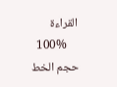القراءة
    100% حجم الخط